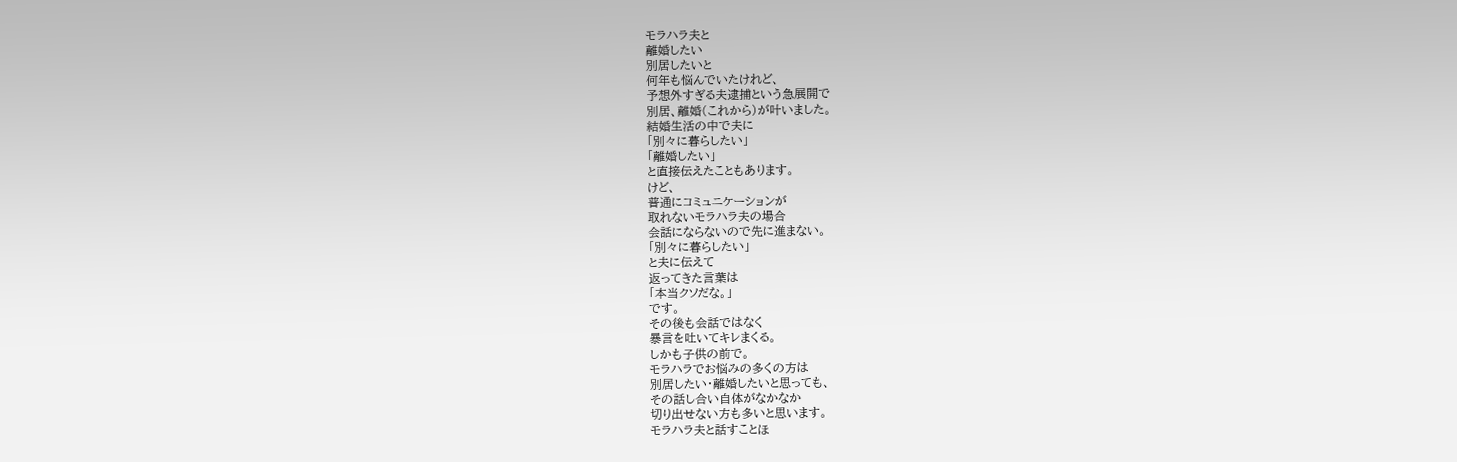モラハラ夫と
離婚したい
別居したいと
何年も悩んでいたけれど、
予想外すぎる夫逮捕という急展開で
別居、離婚(これから)が叶いました。
結婚生活の中で夫に
「別々に暮らしたい」
「離婚したい」
と直接伝えたこともあります。
けど、
普通にコミュニケーションが
取れないモラハラ夫の場合
会話にならないので先に進まない。
「別々に暮らしたい」
と夫に伝えて
返ってきた言葉は
「本当クソだな。」
です。
その後も会話ではなく
暴言を吐いてキレまくる。
しかも子供の前で。
モラハラでお悩みの多くの方は
別居したい・離婚したいと思っても、
その話し合い自体がなかなか
切り出せない方も多いと思います。
モラハラ夫と話すことほ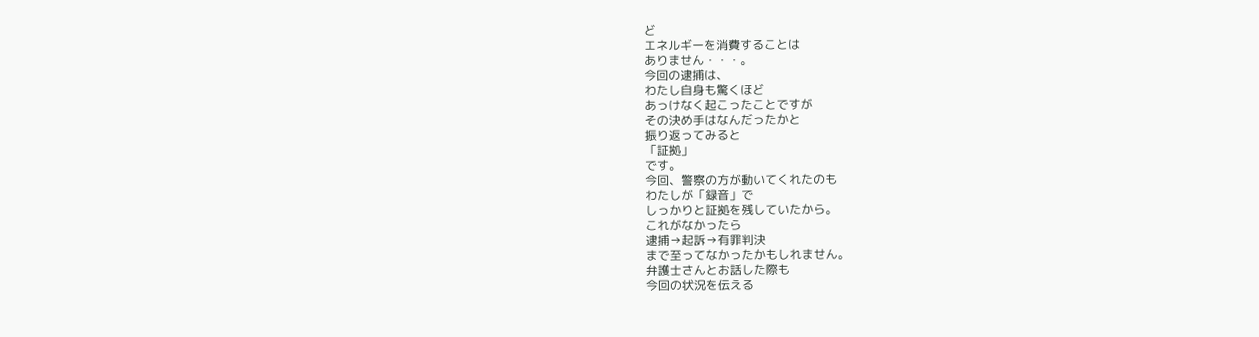ど
エネルギーを消費することは
ありません・・・。
今回の逮捕は、
わたし自身も驚くほど
あっけなく起こったことですが
その決め手はなんだったかと
振り返ってみると
「証拠」
です。
今回、警察の方が動いてくれたのも
わたしが「録音」で
しっかりと証拠を残していたから。
これがなかったら
逮捕→起訴→有罪判決
まで至ってなかったかもしれません。
弁護士さんとお話した際も
今回の状況を伝える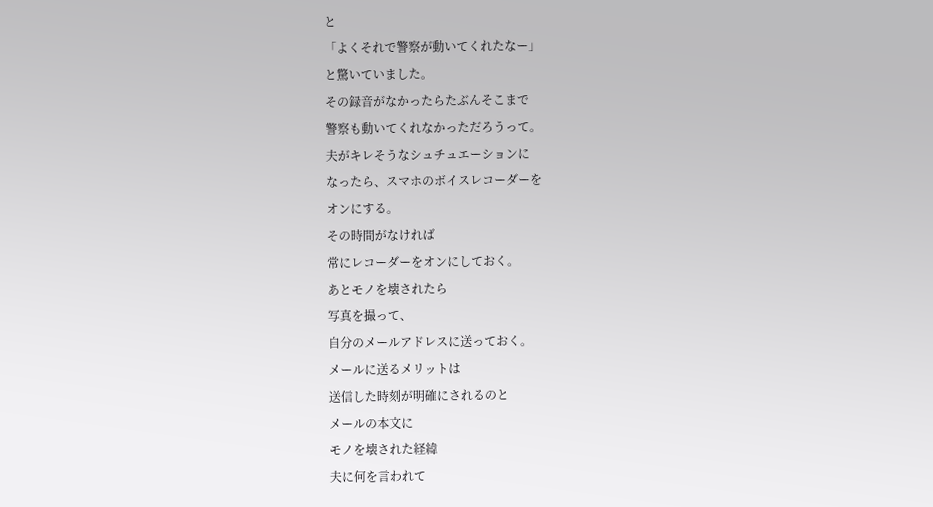と
「よくそれで警察が動いてくれたなー」
と驚いていました。
その録音がなかったらたぶんそこまで
警察も動いてくれなかっただろうって。
夫がキレそうなシュチュエーションに
なったら、スマホのボイスレコーダーを
オンにする。
その時間がなければ
常にレコーダーをオンにしておく。
あとモノを壊されたら
写真を撮って、
自分のメールアドレスに送っておく。
メールに送るメリットは
送信した時刻が明確にされるのと
メールの本文に
モノを壊された経緯
夫に何を言われて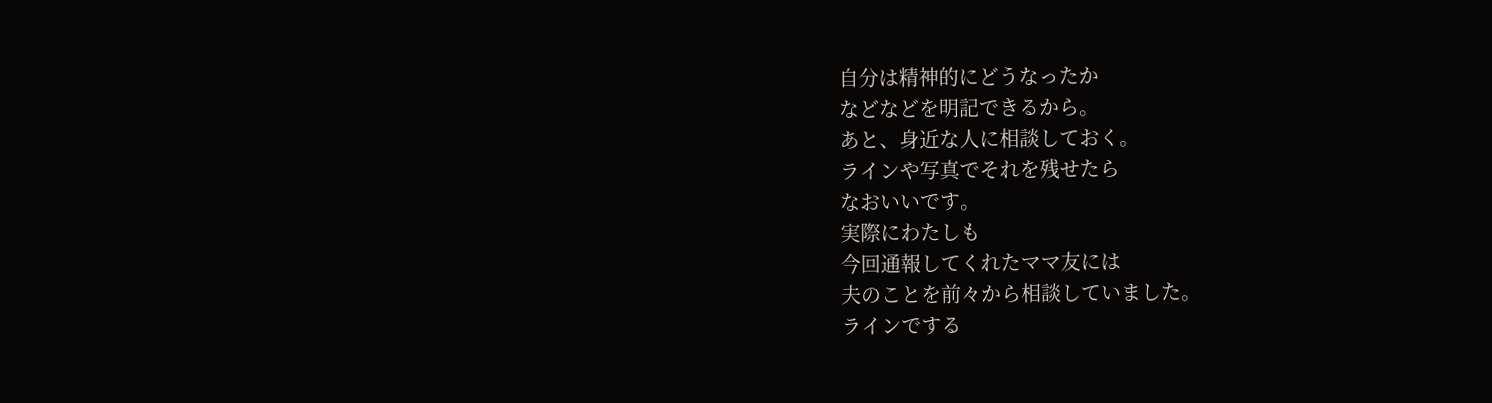自分は精神的にどうなったか
などなどを明記できるから。
あと、身近な人に相談しておく。
ラインや写真でそれを残せたら
なおいいです。
実際にわたしも
今回通報してくれたママ友には
夫のことを前々から相談していました。
ラインでする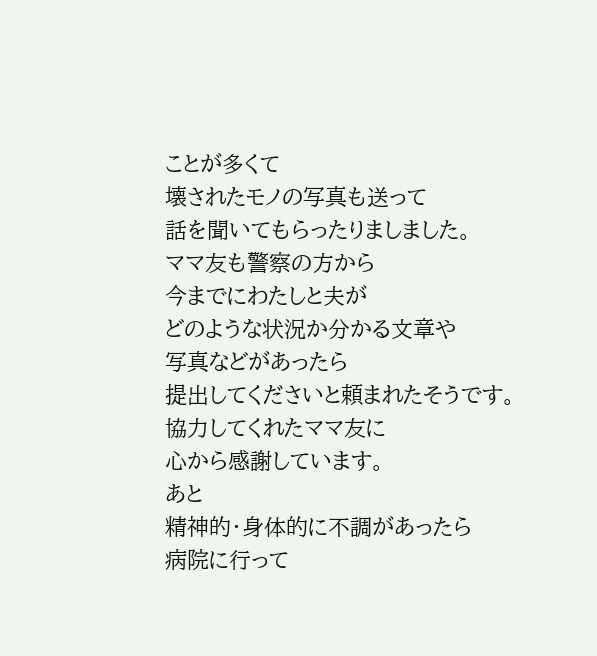ことが多くて
壊されたモノの写真も送って
話を聞いてもらったりましました。
ママ友も警察の方から
今までにわたしと夫が
どのような状況か分かる文章や
写真などがあったら
提出してくださいと頼まれたそうです。
協力してくれたママ友に
心から感謝しています。
あと
精神的・身体的に不調があったら
病院に行って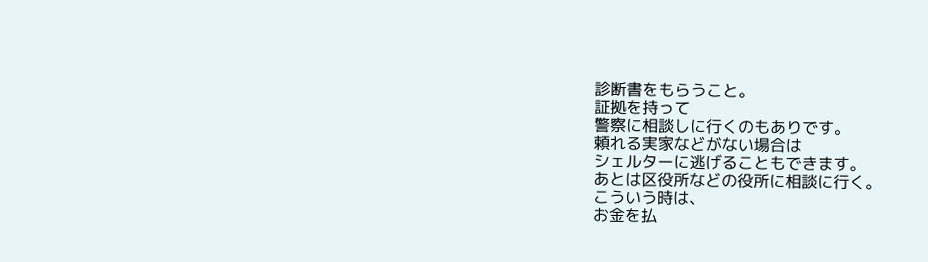診断書をもらうこと。
証拠を持って
警察に相談しに行くのもありです。
頼れる実家などがない場合は
シェルターに逃げることもできます。
あとは区役所などの役所に相談に行く。
こういう時は、
お金を払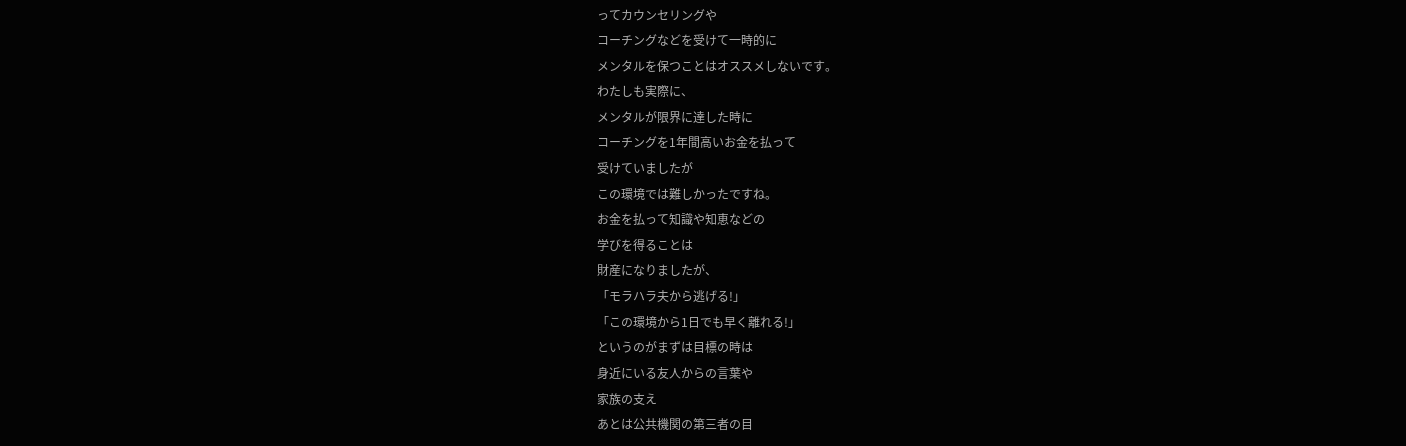ってカウンセリングや
コーチングなどを受けて一時的に
メンタルを保つことはオススメしないです。
わたしも実際に、
メンタルが限界に達した時に
コーチングを1年間高いお金を払って
受けていましたが
この環境では難しかったですね。
お金を払って知識や知恵などの
学びを得ることは
財産になりましたが、
「モラハラ夫から逃げる!」
「この環境から1日でも早く離れる!」
というのがまずは目標の時は
身近にいる友人からの言葉や
家族の支え
あとは公共機関の第三者の目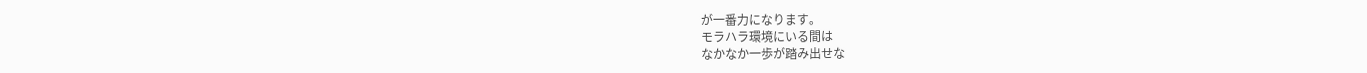が一番力になります。
モラハラ環境にいる間は
なかなか一歩が踏み出せな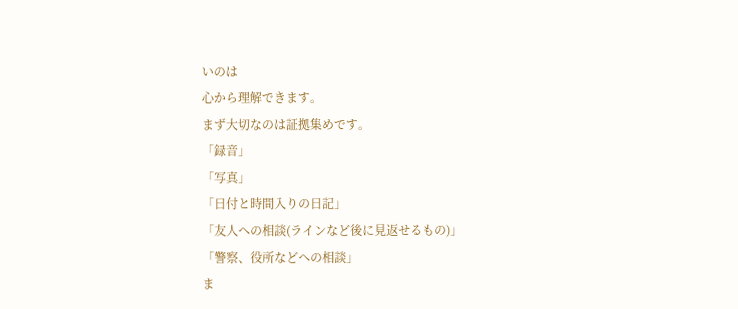いのは
心から理解できます。
まず大切なのは証拠集めです。
「録音」
「写真」
「日付と時間入りの日記」
「友人への相談(ラインなど後に見返せるもの)」
「警察、役所などへの相談」
ま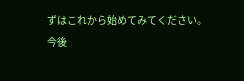ずはこれから始めてみてください。
今後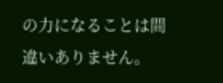の力になることは間違いありません。